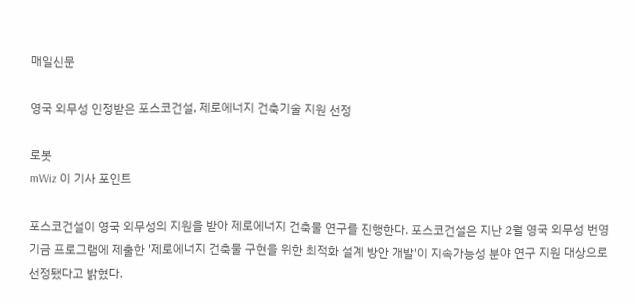매일신문

영국 외무성 인정받은 포스코건설, 제로에너지 건축기술 지원 선정

로봇
mWiz 이 기사 포인트

포스코건설이 영국 외무성의 지원을 받아 제로에너지 건축물 연구를 진행한다. 포스코건설은 지난 2월 영국 외무성 번영기금 프로그램에 제출한 '제로에너지 건축물 구현을 위한 최적화 설계 방안 개발'이 지속가능성 분야 연구 지원 대상으로 선정됐다고 밝혔다.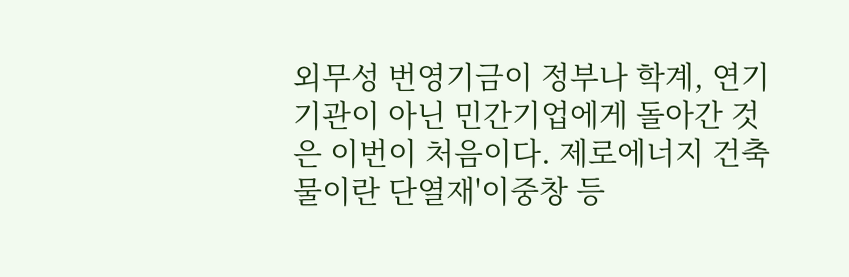외무성 번영기금이 정부나 학계, 연기기관이 아닌 민간기업에게 돌아간 것은 이번이 처음이다. 제로에너지 건축물이란 단열재'이중창 등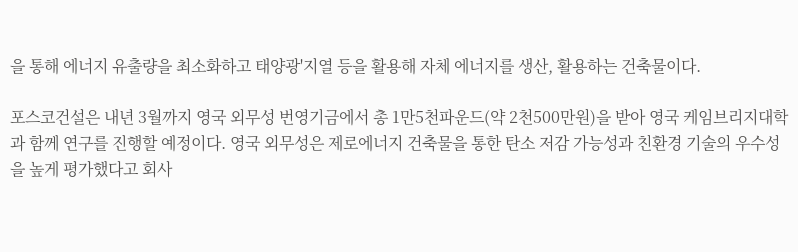을 통해 에너지 유출량을 최소화하고 태양광'지열 등을 활용해 자체 에너지를 생산, 활용하는 건축물이다.

포스코건설은 내년 3월까지 영국 외무성 번영기금에서 총 1만5천파운드(약 2천500만원)을 받아 영국 케임브리지대학과 함께 연구를 진행할 예정이다. 영국 외무성은 제로에너지 건축물을 통한 탄소 저감 가능성과 친환경 기술의 우수성을 높게 평가했다고 회사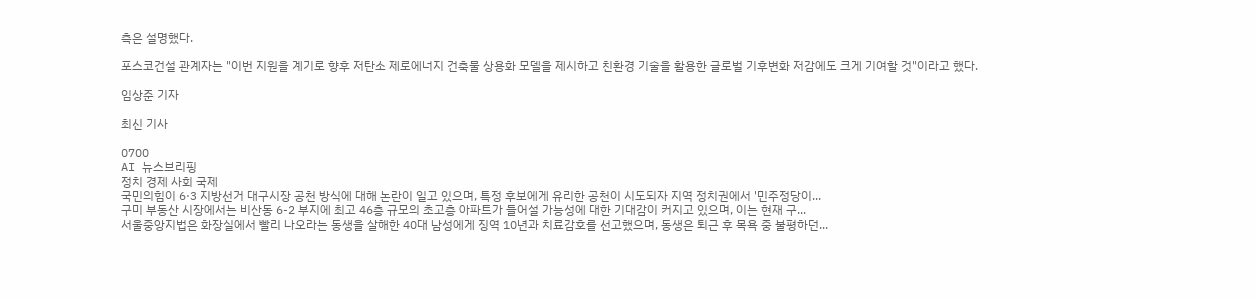측은 설명했다.

포스코건설 관계자는 "이번 지원을 계기로 향후 저탄소 제로에너지 건축물 상용화 모델을 제시하고 친환경 기술을 활용한 글로벌 기후변화 저감에도 크게 기여할 것"이라고 했다.

임상준 기자

최신 기사

0700
AI 뉴스브리핑
정치 경제 사회 국제
국민의힘이 6·3 지방선거 대구시장 공천 방식에 대해 논란이 일고 있으며, 특정 후보에게 유리한 공천이 시도되자 지역 정치권에서 '민주정당이...
구미 부동산 시장에서는 비산동 6-2 부지에 최고 46층 규모의 초고층 아파트가 들어설 가능성에 대한 기대감이 커지고 있으며, 이는 현재 구...
서울중앙지법은 화장실에서 빨리 나오라는 동생을 살해한 40대 남성에게 징역 10년과 치료감호를 선고했으며, 동생은 퇴근 후 목욕 중 불평하던...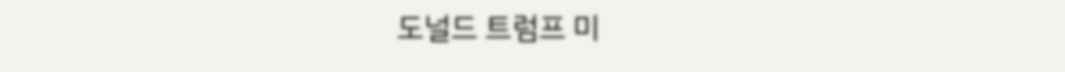도널드 트럼프 미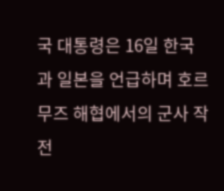국 대통령은 16일 한국과 일본을 언급하며 호르무즈 해협에서의 군사 작전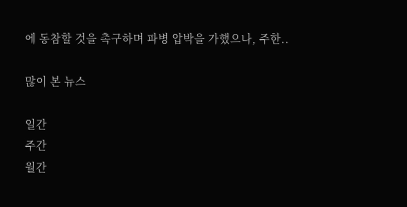에 동참할 것을 촉구하며 파병 압박을 가했으나, 주한..

많이 본 뉴스

일간
주간
월간